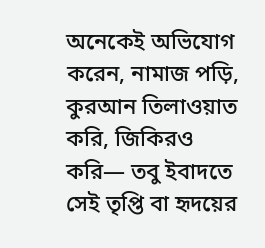অনেকেই অভিযোগ করেন, নামাজ পড়ি, কুরআন তিলাওয়াত করি, জিকিরও করি— তবু ইবাদতে সেই তৃপ্তি বা হৃদয়ের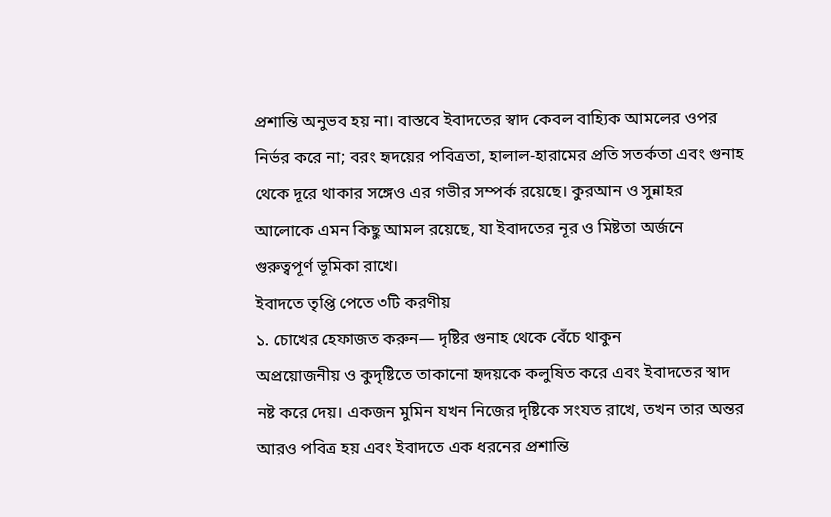প্রশান্তি অনুভব হয় না। বাস্তবে ইবাদতের স্বাদ কেবল বাহ্যিক আমলের ওপর নির্ভর করে না; বরং হৃদয়ের পবিত্রতা, হালাল-হারামের প্রতি সতর্কতা এবং গুনাহ থেকে দূরে থাকার সঙ্গেও এর গভীর সম্পর্ক রয়েছে। কুরআন ও সুন্নাহর আলোকে এমন কিছু আমল রয়েছে, যা ইবাদতের নূর ও মিষ্টতা অর্জনে গুরুত্বপূর্ণ ভূমিকা রাখে।
ইবাদতে তৃপ্তি পেতে ৩টি করণীয়
১. চোখের হেফাজত করুন— দৃষ্টির গুনাহ থেকে বেঁচে থাকুন
অপ্রয়োজনীয় ও কুদৃষ্টিতে তাকানো হৃদয়কে কলুষিত করে এবং ইবাদতের স্বাদ নষ্ট করে দেয়। একজন মুমিন যখন নিজের দৃষ্টিকে সংযত রাখে, তখন তার অন্তর আরও পবিত্র হয় এবং ইবাদতে এক ধরনের প্রশান্তি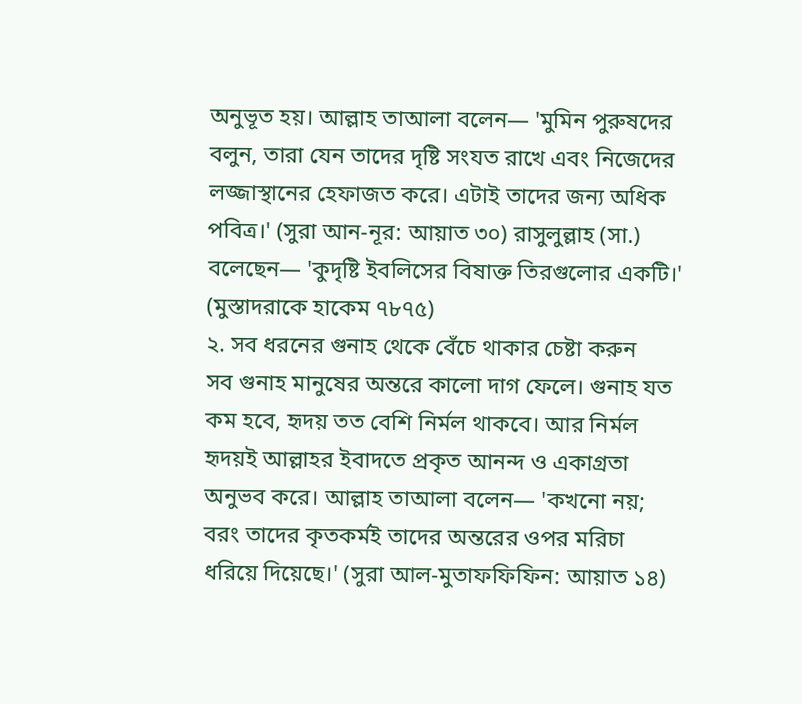অনুভূত হয়। আল্লাহ তাআলা বলেন— 'মুমিন পুরুষদের বলুন, তারা যেন তাদের দৃষ্টি সংযত রাখে এবং নিজেদের লজ্জাস্থানের হেফাজত করে। এটাই তাদের জন্য অধিক পবিত্র।' (সুরা আন-নূর: আয়াত ৩০) রাসুলুল্লাহ (সা.) বলেছেন— 'কুদৃষ্টি ইবলিসের বিষাক্ত তিরগুলোর একটি।' (মুস্তাদরাকে হাকেম ৭৮৭৫)
২. সব ধরনের গুনাহ থেকে বেঁচে থাকার চেষ্টা করুন
সব গুনাহ মানুষের অন্তরে কালো দাগ ফেলে। গুনাহ যত কম হবে, হৃদয় তত বেশি নির্মল থাকবে। আর নির্মল হৃদয়ই আল্লাহর ইবাদতে প্রকৃত আনন্দ ও একাগ্রতা অনুভব করে। আল্লাহ তাআলা বলেন— 'কখনো নয়; বরং তাদের কৃতকর্মই তাদের অন্তরের ওপর মরিচা ধরিয়ে দিয়েছে।' (সুরা আল-মুতাফফিফিন: আয়াত ১৪)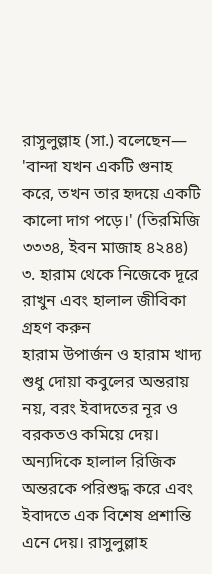রাসুলুল্লাহ (সা.) বলেছেন— 'বান্দা যখন একটি গুনাহ করে, তখন তার হৃদয়ে একটি কালো দাগ পড়ে।' (তিরমিজি ৩৩৩৪, ইবন মাজাহ ৪২৪৪)
৩. হারাম থেকে নিজেকে দূরে রাখুন এবং হালাল জীবিকা গ্রহণ করুন
হারাম উপার্জন ও হারাম খাদ্য শুধু দোয়া কবুলের অন্তরায় নয়, বরং ইবাদতের নূর ও বরকতও কমিয়ে দেয়। অন্যদিকে হালাল রিজিক অন্তরকে পরিশুদ্ধ করে এবং ইবাদতে এক বিশেষ প্রশান্তি এনে দেয়। রাসুলুল্লাহ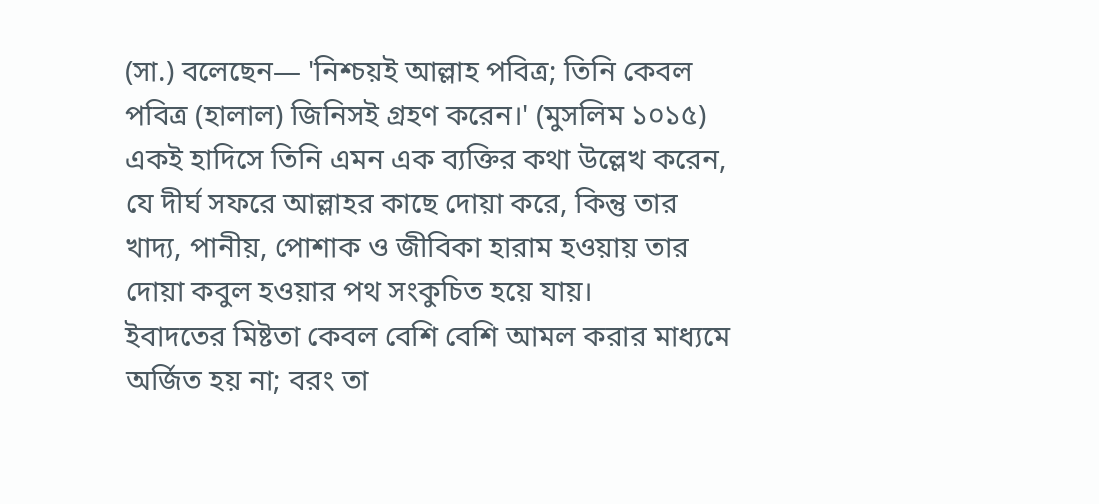(সা.) বলেছেন— 'নিশ্চয়ই আল্লাহ পবিত্র; তিনি কেবল পবিত্র (হালাল) জিনিসই গ্রহণ করেন।' (মুসলিম ১০১৫) একই হাদিসে তিনি এমন এক ব্যক্তির কথা উল্লেখ করেন, যে দীর্ঘ সফরে আল্লাহর কাছে দোয়া করে, কিন্তু তার খাদ্য, পানীয়, পোশাক ও জীবিকা হারাম হওয়ায় তার দোয়া কবুল হওয়ার পথ সংকুচিত হয়ে যায়।
ইবাদতের মিষ্টতা কেবল বেশি বেশি আমল করার মাধ্যমে অর্জিত হয় না; বরং তা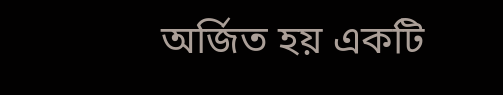অর্জিত হয় একটি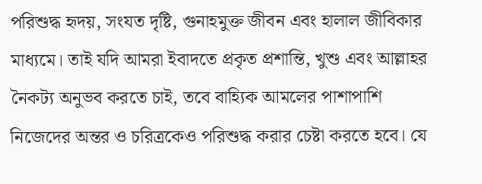পরিশুদ্ধ হৃদয়, সংযত দৃষ্টি, গুনাহমুক্ত জীবন এবং হালাল জীবিকার মাধ্যমে। তাই যদি আমরা ইবাদতে প্রকৃত প্রশান্তি, খুশু এবং আল্লাহর নৈকট্য অনুভব করতে চাই, তবে বাহ্যিক আমলের পাশাপাশি নিজেদের অন্তর ও চরিত্রকেও পরিশুদ্ধ করার চেষ্টা করতে হবে। যে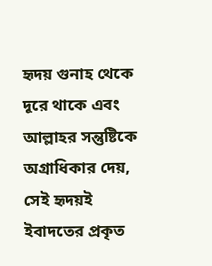হৃদয় গুনাহ থেকে দূরে থাকে এবং আল্লাহর সন্তুষ্টিকে অগ্রাধিকার দেয়, সেই হৃদয়ই ইবাদতের প্রকৃত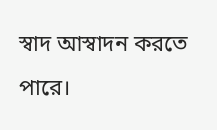স্বাদ আস্বাদন করতে পারে।